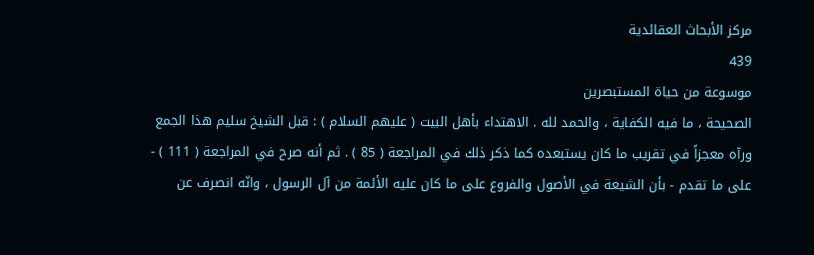مركز الأبحاث العقائدية
439
موسوعة من حياة المستبصرين
الصحيحة ، ما فيه الكفاية ، والحمد لله . الاهتداء بأهل البيت ( عليهم السلام ) : قبل الشيخ سليم هذا الجمع ورآه معجزاً في تقريب ما كان يستبعده كما ذكر ذلك في المراجعة ( 85 ) . ثم أنه صرح في المراجعة ( 111 ) - على ما تقدم - بأن الشيعة في الأصول والفروع على ما كان عليه الأئمة من آل الرسول ، وانّه انصرف عن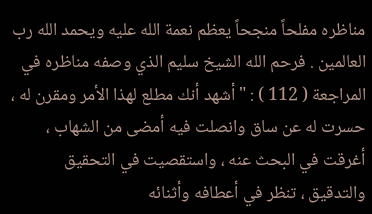مناظره مفلحاً منجحاً يعظم نعمة الله عليه ويحمد الله رب العالمين . فرحم الله الشيخ سليم الذي وصفه مناظره في المراجعة ( 112 ) : " أشهد أنك مطلع لهذا الأمر ومقرن له ، حسرت له عن ساق وانصلت فيه أمضى من الشهاب ، أغرقت في البحث عنه ، واستقصيت في التحقيق والتدقيق ، تنظر في أعطافه وأثنائه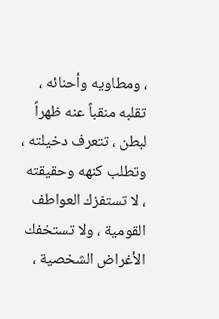، ومطاويه وأحنائه ، تقلبه منقباً عنه ظهراً لبطن ، تتعرف دخيلته ، وتطلب كنهه وحقيقته ، لا تستفزك العواطف القومية ، ولا تستخفك الأغراض الشخصية ،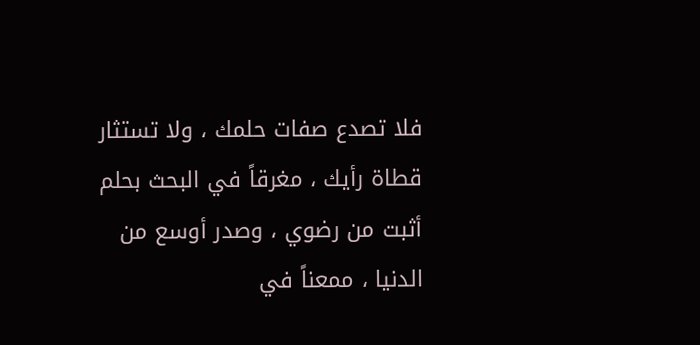فلا تصدع صفات حلمك ، ولا تستثار قطاة رأيك ، مغرقاً في البحث بحلم أثبت من رضوي ، وصدر أوسع من الدنيا ، ممعناً في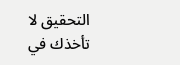التحقيق لا تأخذك في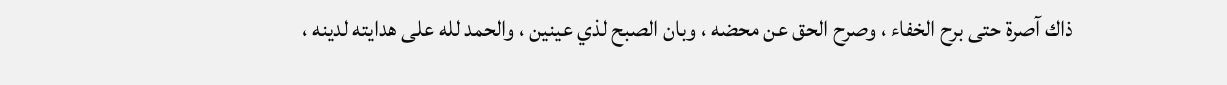ذاك آصرة حتى برح الخفاء ، وصرح الحق عن محضه ، وبان الصبح لذي عينين ، والحمد لله على هدايته لدينه ،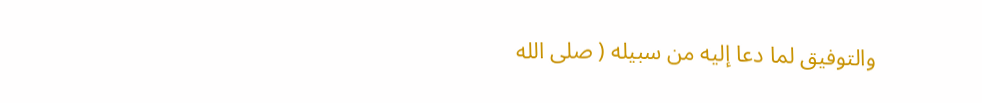والتوفيق لما دعا إليه من سبيله ( صلى الله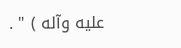عليه وآله ) " .